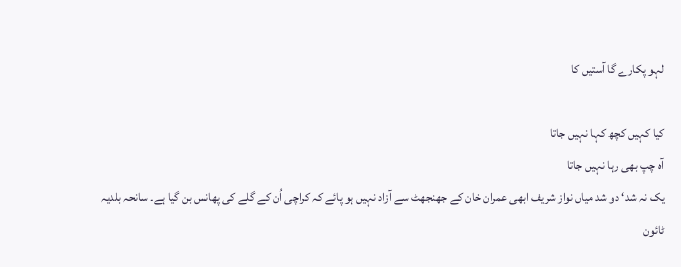لہو پکارے گا آستیں کا

کیا کہیں کچھ کہا نہیں جاتا
آہ چپ بھی رہا نہیں جاتا
یک نہ شد‘ دو شد میاں نواز شریف ابھی عمران خان کے جھنجھٹ سے آزاد نہیں ہو پائے کہ کراچی اُن کے گلے کی پھانس بن گیا ہے۔ سانحہ بلدیہ ٹائون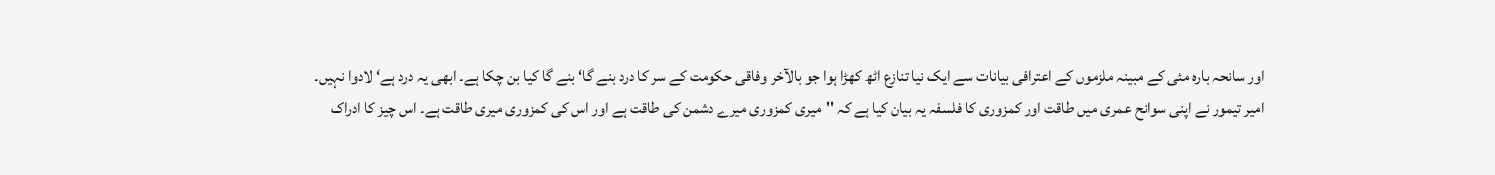اور سانحہ بارہ مئی کے مبینہ ملزموں کے اعترافی بیانات سے ایک نیا تنازع اٹھ کھڑا ہوا جو بالآخر وفاقی حکومت کے سر کا درد بنے گا‘ بنے گا کیا بن چکا ہے۔ ابھی یہ درد ہے‘ لادوا نہیں۔
امیر تیمور نے اپنی سوانح عمری میں طاقت اور کمزوری کا فلسفہ یہ بیان کیا ہے کہ ''میری کمزوری میرے دشمن کی طاقت ہے اور اس کی کمزوری میری طاقت ہے۔ اس چیز کا ادراک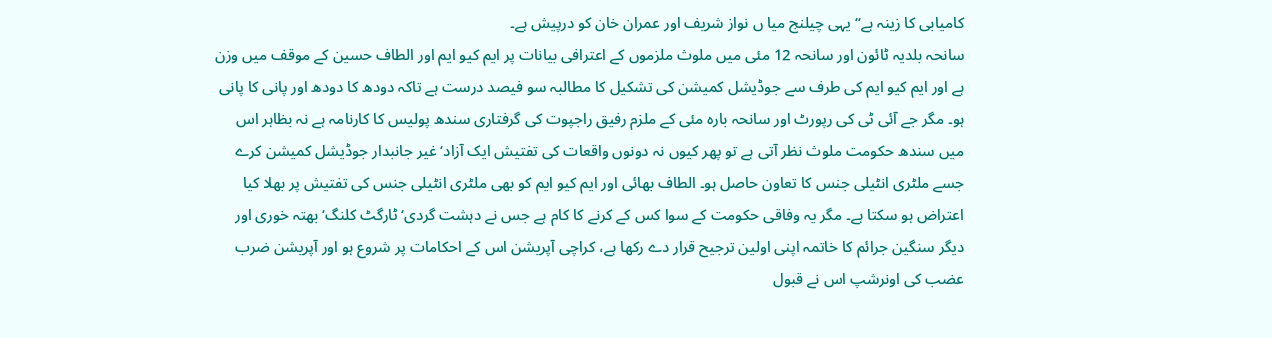کامیابی کا زینہ ہے‘‘ یہی چیلنج میا ں نواز شریف اور عمران خان کو درپیش ہے۔
سانحہ بلدیہ ٹائون اور سانحہ 12 مئی میں ملوث ملزموں کے اعترافی بیانات پر ایم کیو ایم اور الطاف حسین کے موقف میں وزن ہے اور ایم کیو ایم کی طرف سے جوڈیشل کمیشن کی تشکیل کا مطالبہ سو فیصد درست ہے تاکہ دودھ کا دودھ اور پانی کا پانی ہو۔ مگر جے آئی ٹی کی رپورٹ اور سانحہ بارہ مئی کے ملزم رفیق راجپوت کی گرفتاری سندھ پولیس کا کارنامہ ہے نہ بظاہر اس میں سندھ حکومت ملوث نظر آتی ہے تو پھر کیوں نہ دونوں واقعات کی تفتیش ایک آزاد‘ غیر جانبدار جوڈیشل کمیشن کرے جسے ملٹری انٹیلی جنس کا تعاون حاصل ہو۔ الطاف بھائی اور ایم کیو ایم کو بھی ملٹری انٹیلی جنس کی تفتیش پر بھلا کیا اعتراض ہو سکتا ہے۔ مگر یہ وفاقی حکومت کے سوا کس کے کرنے کا کام ہے جس نے دہشت گردی‘ ٹارگٹ کلنگ‘ بھتہ خوری اور دیگر سنگین جرائم کا خاتمہ اپنی اولین ترجیح قرار دے رکھا ہے، کراچی آپریشن اس کے احکامات پر شروع ہو اور آپریشن ضرب عضب کی اونرشپ اس نے قبول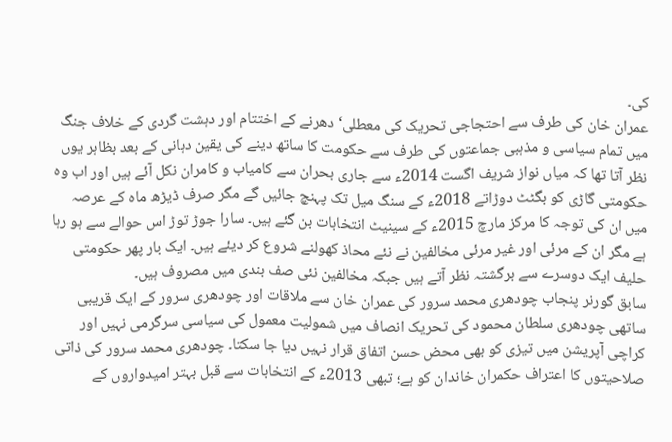کی۔
عمران خان کی طرف سے احتجاجی تحریک کی معطلی‘ دھرنے کے اختتام اور دہشت گردی کے خلاف جنگ میں تمام سیاسی و مذہبی جماعتوں کی طرف سے حکومت کا ساتھ دینے کی یقین دہانی کے بعد بظاہر یوں نظر آتا تھا کہ میاں نواز شریف اگست 2014ء سے جاری بحران سے کامیاب و کامران نکل آئے ہیں اور اب وہ حکومتی گاڑی کو بگٹٹ دوڑاتے 2018ء کے سنگ میل تک پہنچ جائیں گے مگر صرف ڈیڑھ ماہ کے عرصہ میں ان کی توجہ کا مرکز مارچ 2015ء کے سینیٹ انتخابات بن گئے ہیں۔ سارا جوڑ توڑ اس حوالے سے ہو رہا ہے مگر ان کے مرئی اور غیر مرئی مخالفین نے نئے محاذ کھولنے شروع کر دیئے ہیں۔ ایک بار پھر حکومتی حلیف ایک دوسرے سے برگشتہ نظر آتے ہیں جبکہ مخالفین نئی صف بندی میں مصروف ہیں۔
سابق گورنر پنجاب چودھری محمد سرور کی عمران خان سے ملاقات اور چودھری سرور کے ایک قریبی ساتھی چودھری سلطان محمود کی تحریک انصاف میں شمولیت معمول کی سیاسی سرگرمی نہیں اور کراچی آپریشن میں تیزی کو بھی محض حسن اتفاق قرار نہیں دیا جا سکتا۔ چودھری محمد سرور کی ذاتی صلاحیتوں کا اعتراف حکمران خاندان کو ہے؛ تبھی 2013ء کے انتخابات سے قبل بہتر امیدواروں کے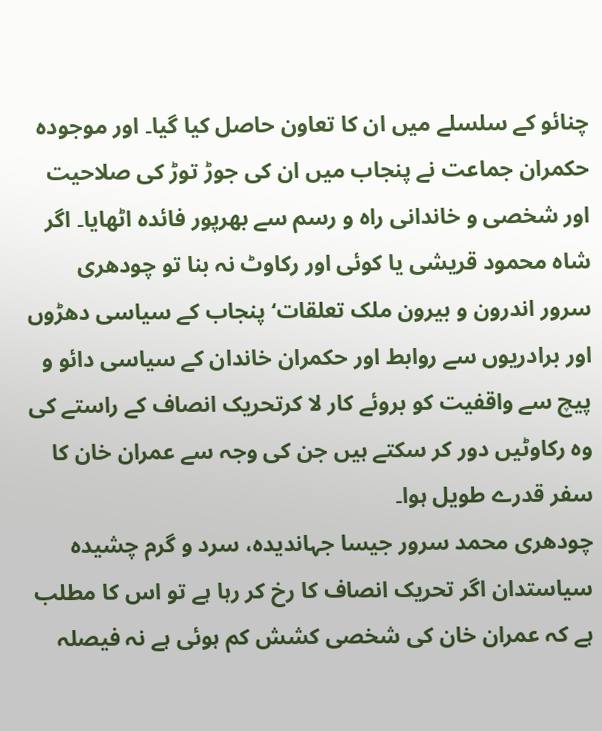چنائو کے سلسلے میں ان کا تعاون حاصل کیا گیا۔ اور موجودہ حکمران جماعت نے پنجاب میں ان کی جوڑ توڑ کی صلاحیت اور شخصی و خاندانی راہ و رسم سے بھرپور فائدہ اٹھایا۔ اگر شاہ محمود قریشی یا کوئی اور رکاوٹ نہ بنا تو چودھری سرور اندرون و بیرون ملک تعلقات‘ پنجاب کے سیاسی دھڑوں اور برادریوں سے روابط اور حکمران خاندان کے سیاسی دائو و پیچ سے واقفیت کو بروئے کار لا کرتحریک انصاف کے راستے کی وہ رکاوٹیں دور کر سکتے ہیں جن کی وجہ سے عمران خان کا سفر قدرے طویل ہوا۔
چودھری محمد سرور جیسا جہاندیدہ، سرد و گرم چشیدہ سیاستدان اگر تحریک انصاف کا رخ کر رہا ہے تو اس کا مطلب ہے کہ عمران خان کی شخصی کشش کم ہوئی ہے نہ فیصلہ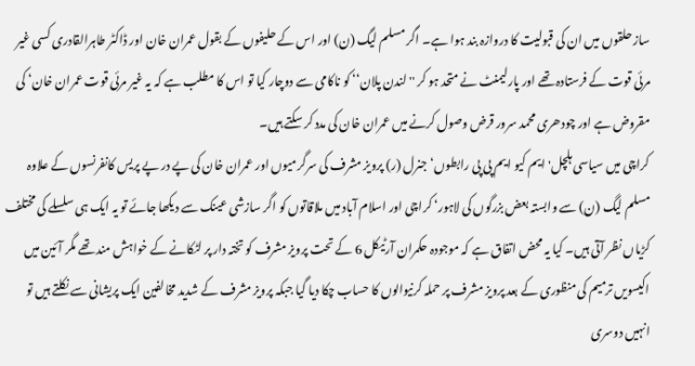ساز حلقوں میں ان کی قبولیت کا دروازہ بند ہوا ہے۔ اگر مسلم لیگ (ن) اور اس کے حلیفوں کے بقول عمران خان اور ڈاکٹر طاہرالقادری کسی غیر مرئی قوت کے فرستادہ تھے اور پارلیمنٹ نے متحد ہو کر ''لندن پلان‘‘ کو ناکامی سے دوچار کیا تو اس کا مطلب ہے کہ یہ غیر مرئی قوت عمران خان‘ کی مقروض ہے اور چودھری محمد سرور قرض وصول کرنے میں عمران خان کی مدد کر سکتے ہیں۔
کراچی میں سیاسی ہلچل' ایم کیو ایم پی پی رابطوں‘ جنرل (ر) پرویز مشرف کی سرگرمیوں اور عمران خان کی پے در پے پریس کانفرنسوں کے علاوہ مسلم لیگ (ن) سے وابستہ بعض بزرگوں کی لاہور‘ کراچی اور اسلام آباد میں ملاقاتوں کو اگر سازشی عینک سے دیکھا جائے تو یہ ایک ہی سلسلے کی مختلف کڑیاں نظر آتی ہیں۔ کیا یہ محض اتفاق ہے کہ موجودہ حکمران آرٹیکل 6 کے تحت پرویز مشرف کو تختہ دار پر لٹکانے کے خواہش مند تھے مگر آئین میں اکیسویں ترمیم کی منظوری کے بعد پرویز مشرف پر حملہ کرنیوالوں کا حساب چکا دیا گیا جبکہ پرویز مشرف کے شدید مخالفین ایک پریشانی سے نکلتے ہیں تو انہیں دوسری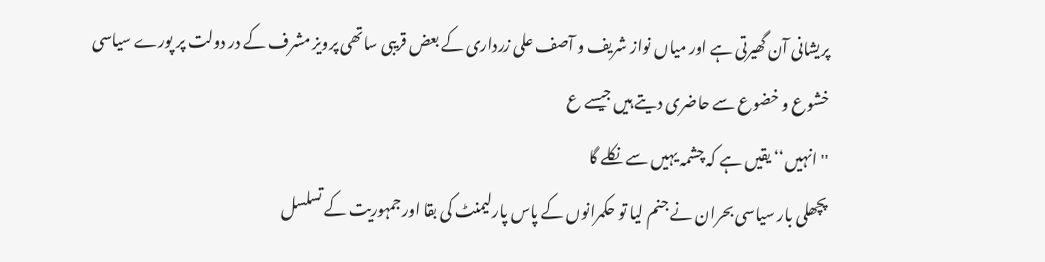پریشانی آن گھیرتی ہے اور میاں نواز شریف و آصف علی زرداری کے بعض قریبی ساتھی پرویز مشرف کے در دولت پر پورے سیاسی خشوع و خضوع سے حاضری دیتے ہیں جیسے ع
''انہیں‘‘ یقیں ہے کہ چشمہ یہیں سے نکلے گا
پچھلی بار سیاسی بحران نے جنم لیا تو حکمرانوں کے پاس پارلیمنٹ کی بقا اور جمہوریت کے تسلسل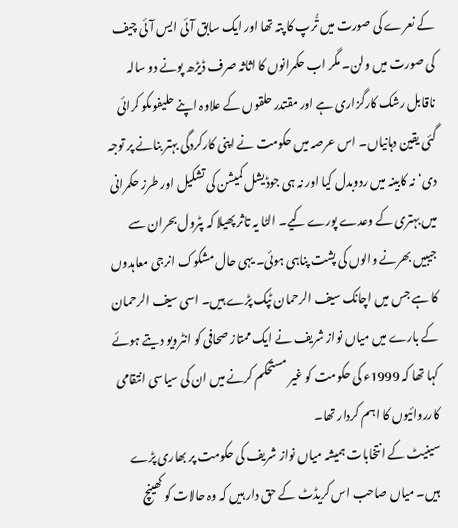کے نعرے کی صورت میں تُّرپ کا پتہ تھا اور ایک سابق آئی ایس آئی چیف کی صورت میں ولن۔ مگر اب حکمرانوں کا اثاثہ صرف ڈیڑھ پونے دو سالہ ناقابل رشک کارگزاری ہے اور مقتدر حلقوں کے علاوہ اپنے حلیفوںکو کرائی گئی یقین دہانیاں۔ اس عرصہ میں حکومت نے اپنی کارکردگی بہتر بنانے پر توجہ دی‘ نہ کابینہ میں ردوبدل کیا اور نہ ہی جوڈیشل کمیشن کی تشکیل اور طرز حکمرانی میں بہتری کے وعدے پورے کیے۔ الٹا یہ تاثر پھیلا کہ پٹرول بحران سے جیبیں بھرنے والوں کی پشت پناہی ہوئی۔ یہی حال مشکوک انرجی معاہدوں کا ہے جس میں اچانک سیف الرحمان ٹپک پڑے ہیں۔ اسی سیف الرحمان کے بارے میں میاں نواز شریف نے ایک ممتاز صحافی کو انٹرویو دیتے ہوئے کہا تھا کہ 1999ء کی حکومت کو غیر مستحکم کرنے میں ان کی سیاسی انتقامی کارروائیوں کا اہم کردار تھا۔
سینیٹ کے انتخابات ہمیشہ میاں نواز شریف کی حکومت پر بھاری پڑے ہیں۔ میاں صاحب اس کریڈٹ کے حق دار ہیں کہ وہ حالات کو کھینچ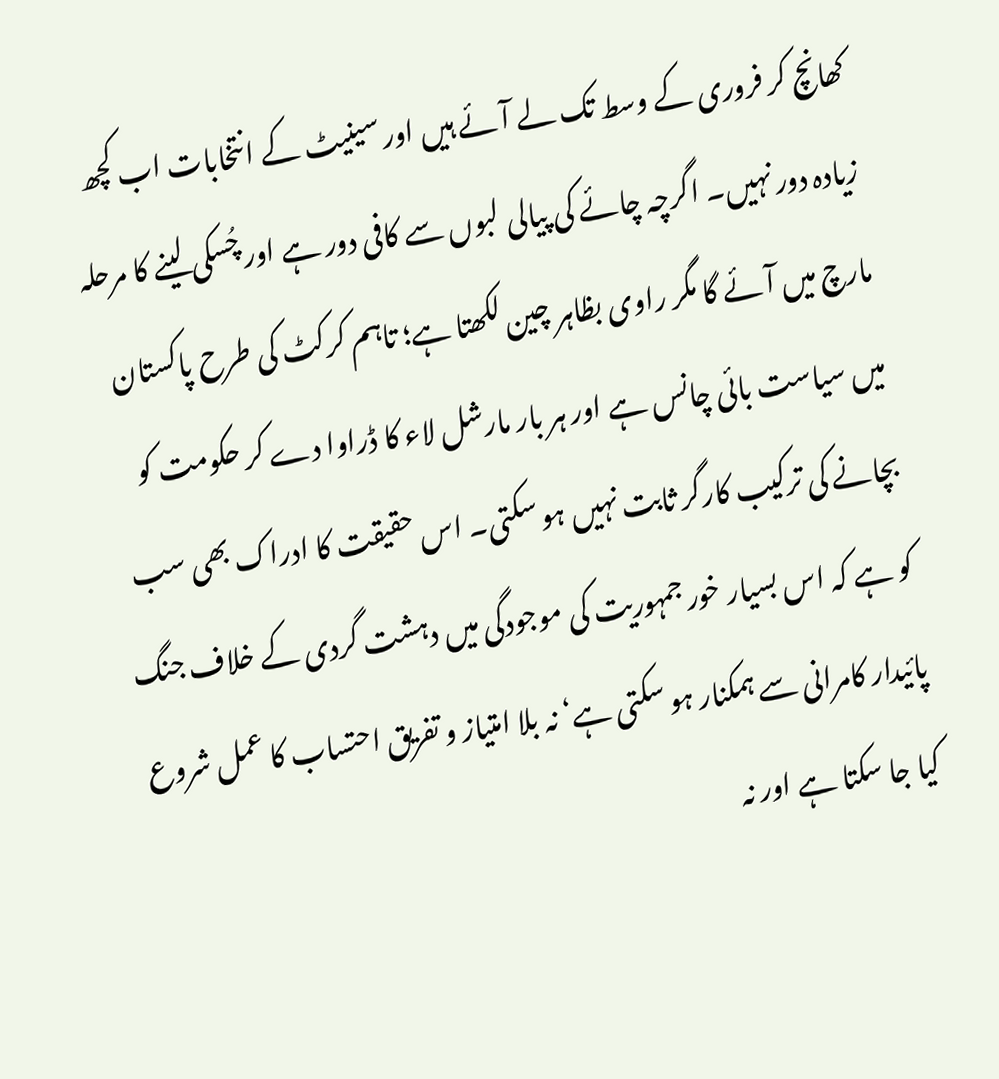کھانچ کر فروری کے وسط تک لے آئے ہیں اور سینیٹ کے انتخابات اب کچھ زیادہ دور نہیں۔ اگرچہ چائے کی پیالی لبوں سے کافی دور ہے اور چُسکی لینے کا مرحلہ مارچ میں آئے گا مگر راوی بظاہر چین لکھتا ہے؛ تاہم کرکٹ کی طرح پاکستان میں سیاست بائی چانس ہے اور ہر بار مارشل لاء کا ڈراوا دے کر حکومت کو بچانے کی ترکیب کارگر ثابت نہیں ہو سکتی۔ اس حقیقت کا ادراک بھی سب کو ہے کہ اس بسیار خور جمہوریت کی موجودگی میں دہشت گردی کے خلاف جنگ پائیدار کامرانی سے ہمکنار ہو سکتی ہے‘ نہ بلا امتیاز و تفریق احتساب کا عمل شروع کیا جا سکتا ہے اور نہ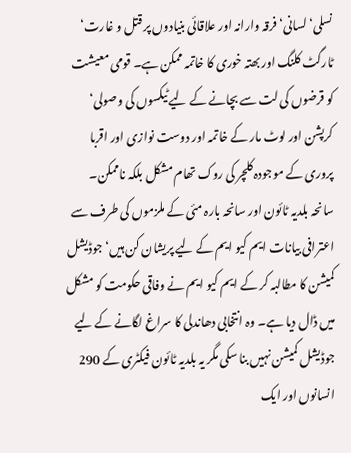نسلی‘ لسانی‘ فرقہ وارانہ اور علاقائی بنیادوں پر قتل و غارت‘ ٹارگٹ کلنگ اور بھتہ خوری کا خاتمہ ممکن ہے۔ قومی معیشت کو قرضوں کی لت سے بچانے کے لیے ٹیکسوں کی وصولی‘ کرپشن اور لوٹ مار کے خاتمہ اور دوست نوازی اور اقربا پروری کے موجودہ کلچر کی روک تھام مشکل بلکہ ناممکن۔
سانحہ بلدیہ ٹائون اور سانحہ بارہ مئی کے ملزموں کی طرف سے اعترافی بیانات ایم کیو ایم کے لیے پریشان کن ہیں‘ جوڈیشل کمیشن کا مطالبہ کر کے ایم کیو ایم نے وفاقی حکومت کو مشکل میں ڈال دیا ہے۔ وہ انتخابی دھاندلی کا سراغ لگانے کے لیے جوڈیشل کمیشن نہیں بنا سکی مگر یہ بلدیہ ٹائون فیکٹری کے 290 انسانوں اور ایک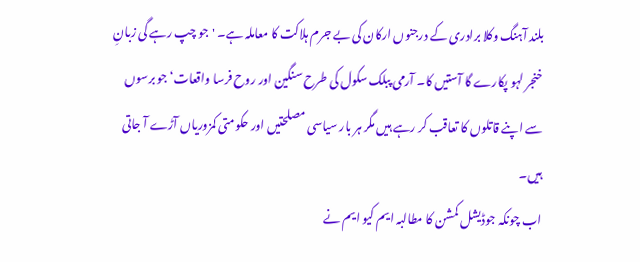بلند آہنگ وکلا برادری کے درجنوں ارکان کی بے جرم ہلاکت کا معاملہ ہے۔ 'جو چپ رہے گی زبانِ خنجر لہو پکارے گا آستیں کا۔ آرمی پبلک سکول کی طرح سنگین اور روح فرسا واقعات‘ جو برسوں سے اپنے قاتلوں کا تعاقب کر رہے ہیں مگر ہر بار سیاسی مصلحتیں اور حکومتی کمزوریاں آڑے آ جاتی ہیں۔
اب چونکہ جوڈیشل کمشن کا مطالبہ ایم کیو ایم نے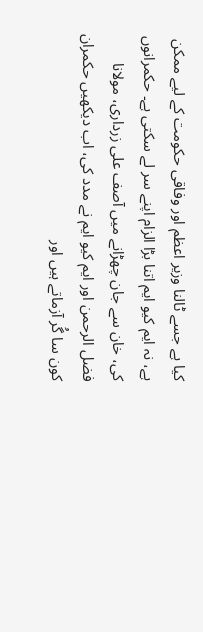کیا ہے جسے ٹالنا وزیر اعظم اور وفاقی حکومت کے لیے ممکن ہے، نہ ایم کیو ایم اتنا بڑا الزام اپنے سر لے سکتی ہے۔ حکمرانوں کی، خان سے جان چھڑانے میں آصف علی زرداری، مولانا فضل الرحمن اور ایم کیو ایم نے مدد کی، اب دیکھیں حکمران کون سا گُر آزماتے ہیں اور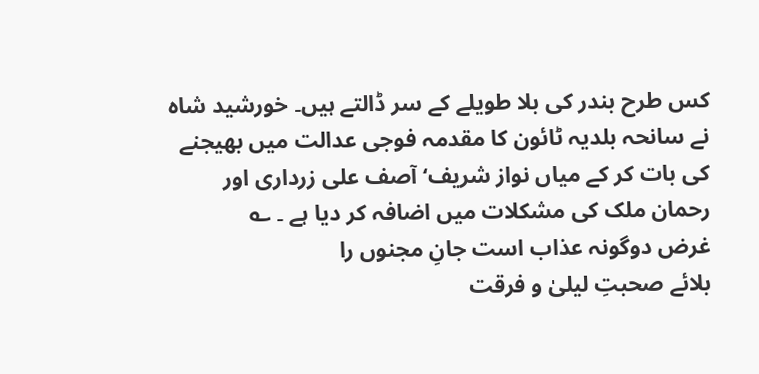کس طرح بندر کی بلا طویلے کے سر ڈالتے ہیں۔ خورشید شاہ نے سانحہ بلدیہ ٹائون کا مقدمہ فوجی عدالت میں بھیجنے کی بات کر کے میاں نواز شریف‘ آصف علی زرداری اور رحمان ملک کی مشکلات میں اضافہ کر دیا ہے ۔ ؎
غرض دوگونہ عذاب است جانِ مجنوں را
بلائے صحبتِ لیلیٰ و فرقت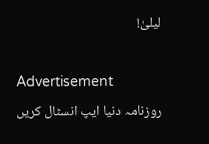لیلیٰ!

Advertisement
روزنامہ دنیا ایپ انسٹال کریں